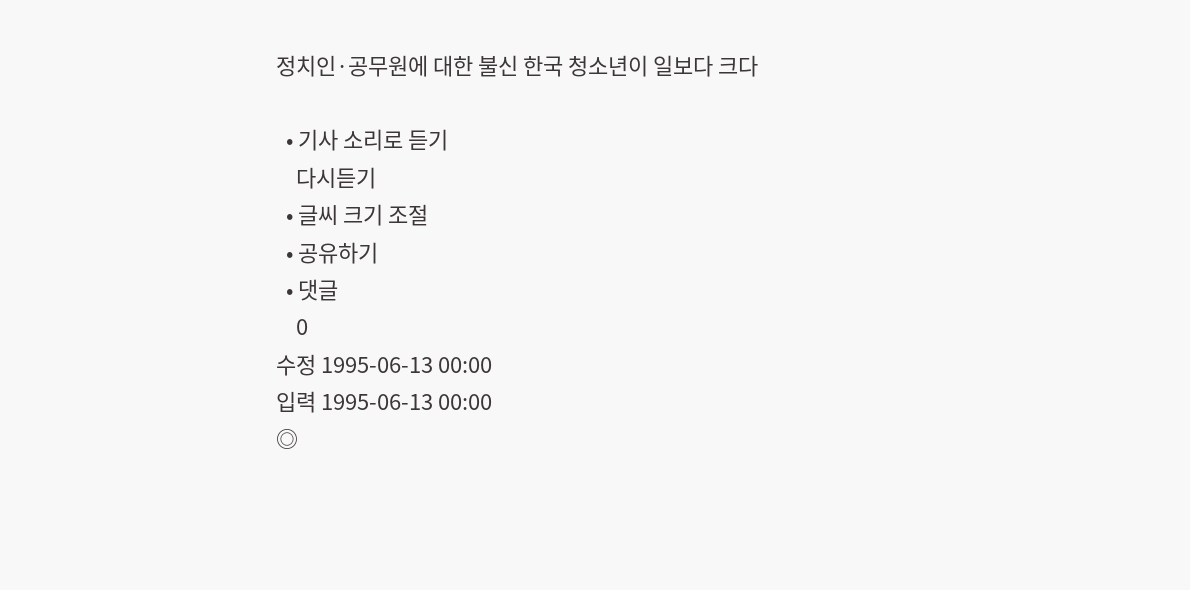정치인·공무원에 대한 불신 한국 청소년이 일보다 크다

  • 기사 소리로 듣기
    다시듣기
  • 글씨 크기 조절
  • 공유하기
  • 댓글
    0
수정 1995-06-13 00:00
입력 1995-06-13 00:00
◎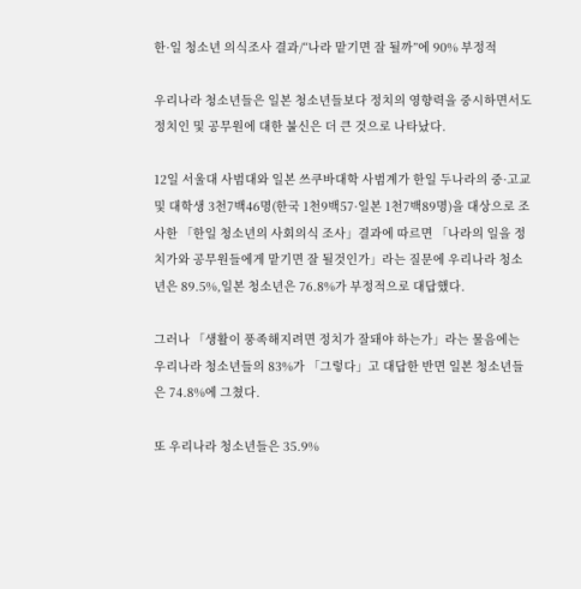한·일 청소년 의식조사 결과/“나라 맡기면 잘 될까”에 90% 부정적

우리나라 청소년들은 일본 청소년들보다 정치의 영향력을 중시하면서도 정치인 및 공무원에 대한 불신은 더 큰 것으로 나타났다.

12일 서울대 사범대와 일본 쓰쿠바대학 사범계가 한일 두나라의 중·고교 및 대학생 3천7백46명(한국 1천9백57·일본 1천7백89명)을 대상으로 조사한 「한일 청소년의 사회의식 조사」결과에 따르면 「나라의 일을 정치가와 공무원들에게 맡기면 잘 될것인가」라는 질문에 우리나라 청소년은 89.5%,일본 청소년은 76.8%가 부정적으로 대답했다.

그러나 「생활이 풍족해지려면 정치가 잘돼야 하는가」라는 물음에는 우리나라 청소년들의 83%가 「그렇다」고 대답한 반면 일본 청소년들은 74.8%에 그쳤다.

또 우리나라 청소년들은 35.9%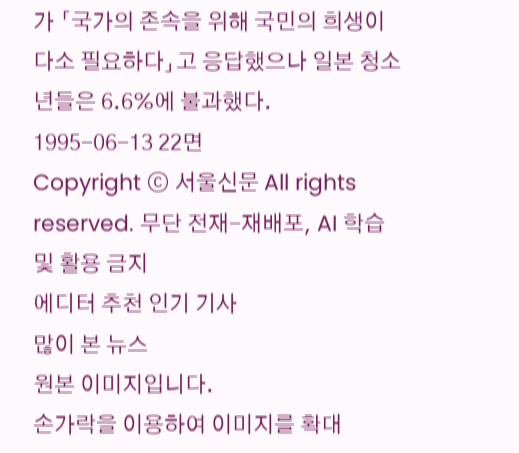가 「국가의 존속을 위해 국민의 희생이 다소 필요하다」고 응답했으나 일본 청소년들은 6.6%에 불과했다.
1995-06-13 22면
Copyright ⓒ 서울신문 All rights reserved. 무단 전재-재배포, AI 학습 및 활용 금지
에디터 추천 인기 기사
많이 본 뉴스
원본 이미지입니다.
손가락을 이용하여 이미지를 확대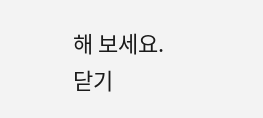해 보세요.
닫기